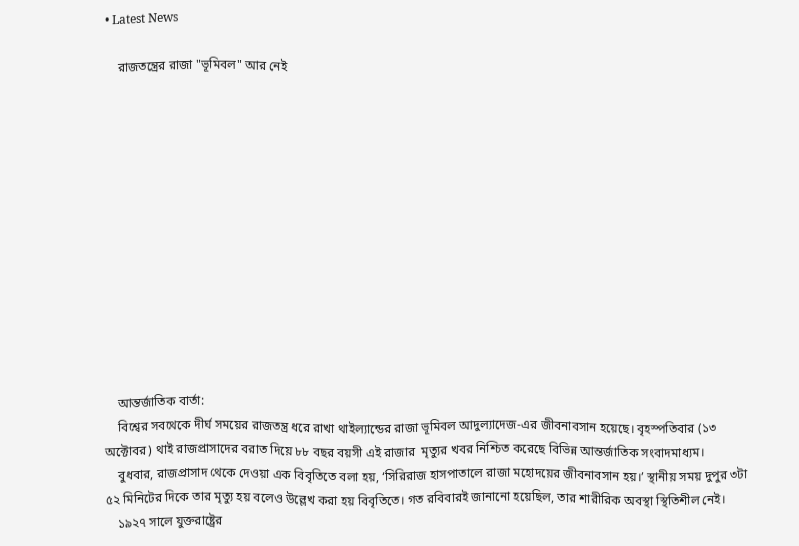• Latest News

    রাজতন্ত্রের রাজা "ভূমিবল" আর নেই













    আন্তর্জাতিক বার্তা:
    বিশ্বের সবথেকে দীর্ঘ সময়ের রাজতন্ত্র ধরে রাখা থাইল্যান্ডের রাজা ভূমিবল আদুল্যাদেজ-এর জীবনাবসান হয়েছে। বৃহস্পতিবার (১৩ অক্টোবর) থাই রাজপ্রাসাদের বরাত দিয়ে ৮৮ বছর বয়সী এই রাজার  মৃত্যুর খবর নিশ্চিত করেছে বিভিন্ন আন্তর্জাতিক সংবাদমাধ্যম।
    বুধবার, রাজপ্রাসাদ থেকে দেওয়া এক বিবৃতিতে বলা হয়, ‘সিরিরাজ হাসপাতালে রাজা মহোদয়ের জীবনাবসান হয়।’ স্থানীয় সময় দুপুর ৩টা ৫২ মিনিটের দিকে তার মৃত্যু হয় বলেও উল্লেখ করা হয় বিবৃতিতে। গত রবিবারই জানানো হয়েছিল, তার শারীরিক অবস্থা স্থিতিশীল নেই।
    ১৯২৭ সালে যুক্তরাষ্ট্রের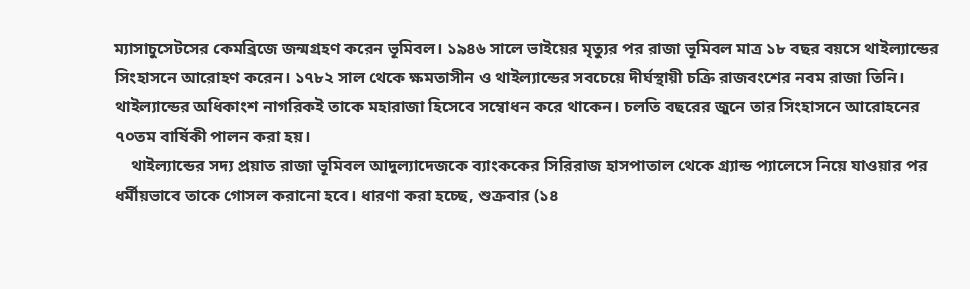ম্যাসাচুসেটসের কেমব্রিজে জন্মগ্রহণ করেন ভূমিবল। ১৯৪৬ সালে ভাইয়ের মৃত্যুর পর রাজা ভূমিবল মাত্র ১৮ বছর বয়সে থাইল্যান্ডের সিংহাসনে আরোহণ করেন। ১৭৮২ সাল থেকে ক্ষমতাসীন ও থাইল্যান্ডের সবচেয়ে দীর্ঘস্থায়ী চক্রি রাজবংশের নবম রাজা তিনি। থাইল্যান্ডের অধিকাংশ নাগরিকই তাকে মহারাজা হিসেবে সম্বোধন করে থাকেন। চলতি বছরের জুনে তার সিংহাসনে আরোহনের ৭০তম বার্ষিকী পালন করা হয়।
    থাইল্যান্ডের সদ্য প্রয়াত রাজা ভূমিবল আদুল্যাদেজকে ব্যাংককের সিরিরাজ হাসপাতাল থেকে গ্র্যান্ড প্যালেসে নিয়ে যাওয়ার পর ধর্মীয়ভাবে তাকে গোসল করানো হবে। ধারণা করা হচ্ছে, শুক্রবার (১৪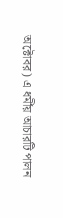অক্টোবর) এ ধর্মীয় আচারটি পালন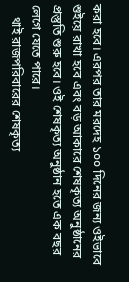করা হবে। এরপর তার মরদেহ ১০০ দিনের জন্য ওইভাবে শুইয়ে রাখা হবে এবং বড় আকারে শেষকৃত্য অনুষ্ঠানের প্রস্তুতি শুরু হবে। ওই শেষকৃত্য অনুষ্ঠান হতে এক বছর লেগে যেতে পারে।
    থাই রাজপরিবারের শেষকৃত্য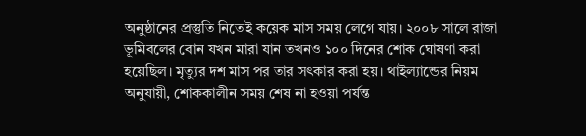অনুষ্ঠানের প্রস্তুতি নিতেই কয়েক মাস সময় লেগে যায়। ২০০৮ সালে রাজা ভূমিবলের বোন যখন মারা যান তখনও ১০০ দিনের শোক ঘোষণা করা হয়েছিল। মৃত্যুর দশ মাস পর তার সৎকার করা হয়। থাইল্যান্ডের নিয়ম অনুযায়ী, শোককালীন সময় শেষ না হওয়া পর্যন্ত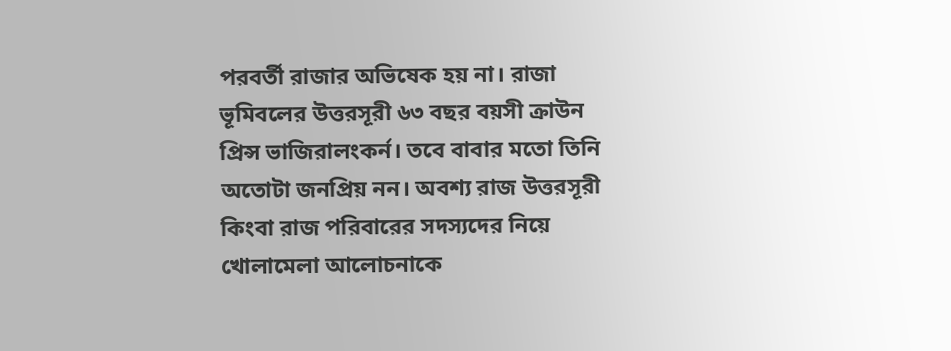পরবর্তী রাজার অভিষেক হয় না। রাজা ভূমিবলের উত্তরসূরী ৬৩ বছর বয়সী ক্রাউন প্রিন্স ভাজিরালংকর্ন। তবে বাবার মতো তিনি অতোটা জনপ্রিয় নন। অবশ্য রাজ উত্তরসূরী কিংবা রাজ পরিবারের সদস্যদের নিয়ে খোলামেলা আলোচনাকে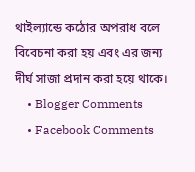থাইল্যান্ডে কঠোর অপরাধ বলে বিবেচনা করা হয় এবং এর জন্য দীর্ঘ সাজা প্রদান করা হয়ে থাকে।
    • Blogger Comments
    • Facebook Comments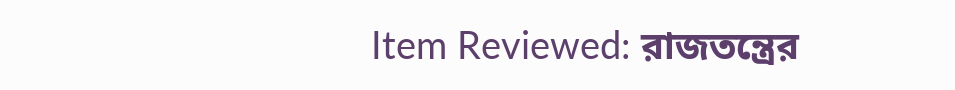Item Reviewed: রাজতন্ত্রের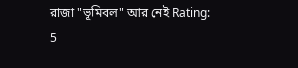রাজা "ভূমিবল" আর নেই Rating: 5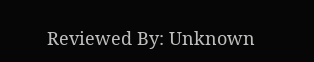Reviewed By: Unknown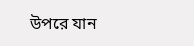উপরে যান